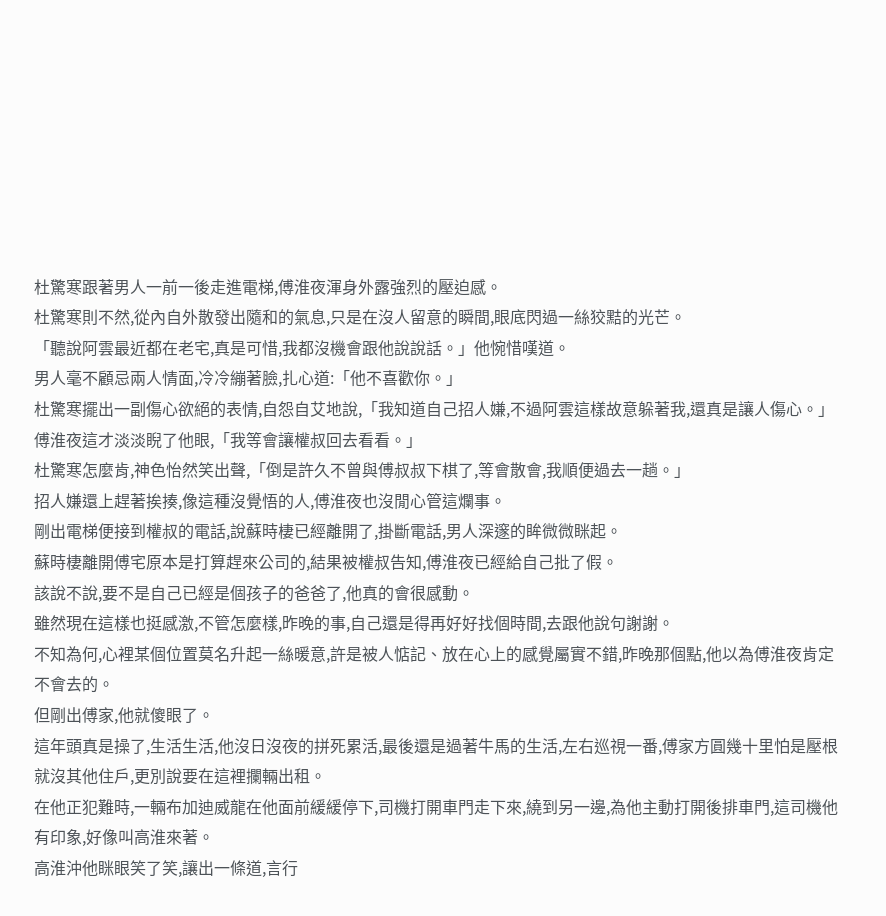杜驚寒跟著男人一前一後走進電梯,傅淮夜渾身外露強烈的壓迫感。
杜驚寒則不然,從內自外散發出隨和的氣息,只是在沒人留意的瞬間,眼底閃過一絲狡黠的光芒。
「聽說阿雲最近都在老宅,真是可惜,我都沒機會跟他說說話。」他惋惜嘆道。
男人毫不顧忌兩人情面,冷冷繃著臉,扎心道:「他不喜歡你。」
杜驚寒擺出一副傷心欲絕的表情,自怨自艾地說,「我知道自己招人嫌,不過阿雲這樣故意躲著我,還真是讓人傷心。」
傅淮夜這才淡淡睨了他眼,「我等會讓權叔回去看看。」
杜驚寒怎麼肯,神色怡然笑出聲,「倒是許久不曾與傅叔叔下棋了,等會散會,我順便過去一趟。」
招人嫌還上趕著挨揍,像這種沒覺悟的人,傅淮夜也沒閒心管這爛事。
剛出電梯便接到權叔的電話,說蘇時棲已經離開了,掛斷電話,男人深邃的眸微微眯起。
蘇時棲離開傅宅原本是打算趕來公司的,結果被權叔告知,傅淮夜已經給自己批了假。
該說不說,要不是自己已經是個孩子的爸爸了,他真的會很感動。
雖然現在這樣也挺感激,不管怎麼樣,昨晚的事,自己還是得再好好找個時間,去跟他說句謝謝。
不知為何,心裡某個位置莫名升起一絲暖意,許是被人惦記、放在心上的感覺屬實不錯,昨晚那個點,他以為傅淮夜肯定不會去的。
但剛出傅家,他就傻眼了。
這年頭真是操了,生活生活,他沒日沒夜的拼死累活,最後還是過著牛馬的生活,左右巡視一番,傅家方圓幾十里怕是壓根就沒其他住戶,更別說要在這裡攔輛出租。
在他正犯難時,一輛布加迪威龍在他面前緩緩停下,司機打開車門走下來,繞到另一邊,為他主動打開後排車門,這司機他有印象,好像叫高淮來著。
高淮沖他眯眼笑了笑,讓出一條道,言行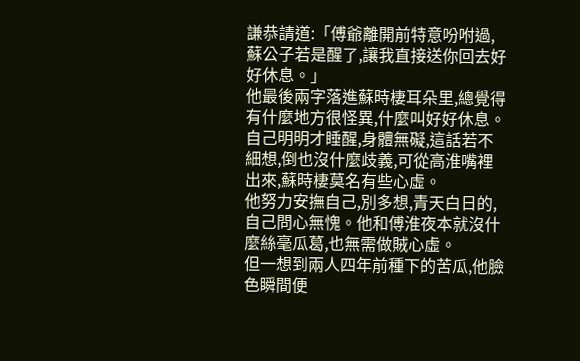謙恭請道:「傅爺離開前特意吩咐過,蘇公子若是醒了,讓我直接送你回去好好休息。」
他最後兩字落進蘇時棲耳朵里,總覺得有什麼地方很怪異,什麼叫好好休息。
自己明明才睡醒,身體無礙,這話若不細想,倒也沒什麼歧義,可從高淮嘴裡出來,蘇時棲莫名有些心虛。
他努力安撫自己,別多想,青天白日的,自己問心無愧。他和傅淮夜本就沒什麼絲毫瓜葛,也無需做賊心虛。
但一想到兩人四年前種下的苦瓜,他臉色瞬間便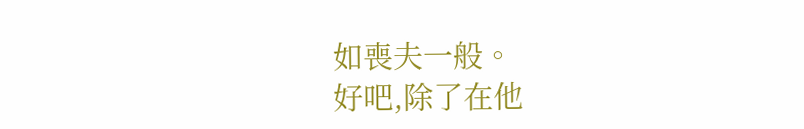如喪夫一般。
好吧,除了在他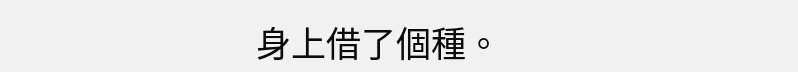身上借了個種。